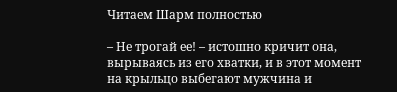Читаем Шарм полностью

– Не трогай ее! – истошно кричит она, вырываясь из его хватки, и в этот момент на крыльцо выбегают мужчина и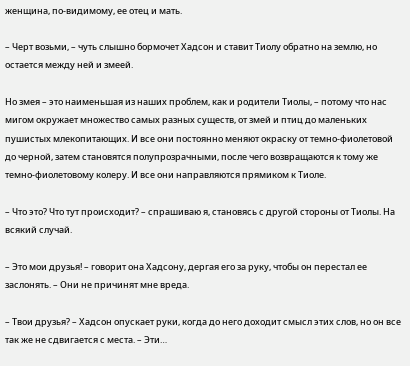женщина, по-видимому, ее отец и мать.

– Черт возьми, – чуть слышно бормочет Хадсон и ставит Тиолу обратно на землю, но остается между ней и змеей.

Но змея – это наименьшая из наших проблем, как и родители Тиолы, – потому что нас мигом окружает множество самых разных существ, от змей и птиц до маленьких пушистых млекопитающих. И все они постоянно меняют окраску от темно-фиолетовой до черной, затем становятся полупрозрачными, после чего возвращаются к тому же темно-фиолетовому колеру. И все они направляются прямиком к Тиоле.

– Что это? Что тут происходит? – спрашиваю я, становясь с другой стороны от Тиолы. На всякий случай.

– Это мои друзья! – говорит она Хадсону, дергая его за руку, чтобы он перестал ее заслонять. – Они не причинят мне вреда.

– Твои друзья? – Хадсон опускает руки, когда до него доходит смысл этих слов, но он все так же не сдвигается с места. – Эти…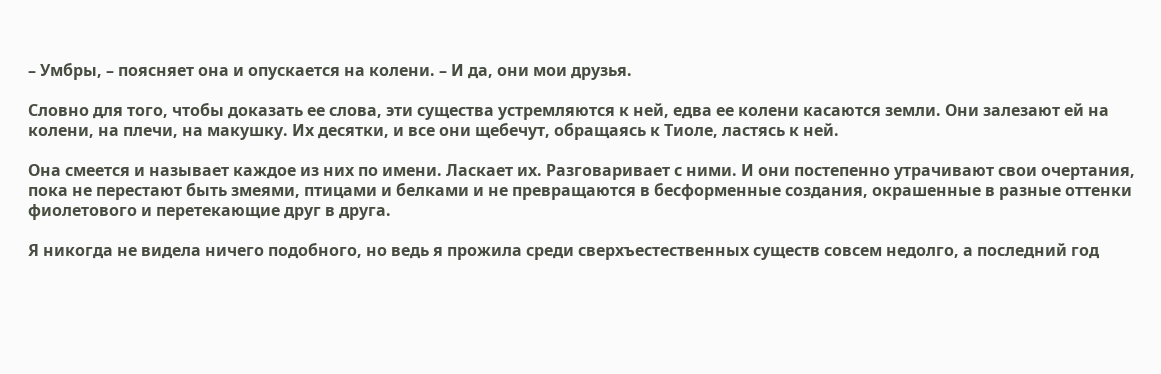– Умбры, – поясняет она и опускается на колени. – И да, они мои друзья.

Словно для того, чтобы доказать ее слова, эти существа устремляются к ней, едва ее колени касаются земли. Они залезают ей на колени, на плечи, на макушку. Их десятки, и все они щебечут, обращаясь к Тиоле, ластясь к ней.

Она смеется и называет каждое из них по имени. Ласкает их. Разговаривает с ними. И они постепенно утрачивают свои очертания, пока не перестают быть змеями, птицами и белками и не превращаются в бесформенные создания, окрашенные в разные оттенки фиолетового и перетекающие друг в друга.

Я никогда не видела ничего подобного, но ведь я прожила среди сверхъестественных существ совсем недолго, а последний год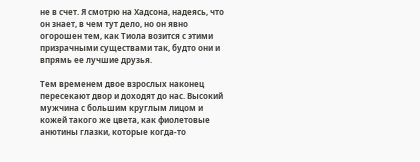не в счет. Я смотрю на Хадсона, надеясь, что он знает, в чем тут дело, но он явно огорошен тем, как Тиола возится с этими призрачными существами так, будто они и впрямь ее лучшие друзья.

Тем временем двое взрослых наконец пересекают двор и доходят до нас. Высокий мужчина с большим круглым лицом и кожей такого же цвета, как фиолетовые анютины глазки, которые когда-то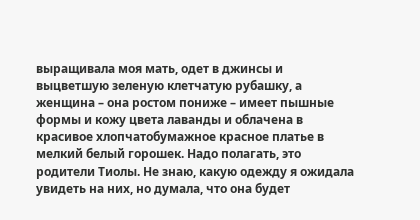выращивала моя мать, одет в джинсы и выцветшую зеленую клетчатую рубашку, а женщина – она ростом пониже – имеет пышные формы и кожу цвета лаванды и облачена в красивое хлопчатобумажное красное платье в мелкий белый горошек. Надо полагать, это родители Тиолы. Не знаю, какую одежду я ожидала увидеть на них, но думала, что она будет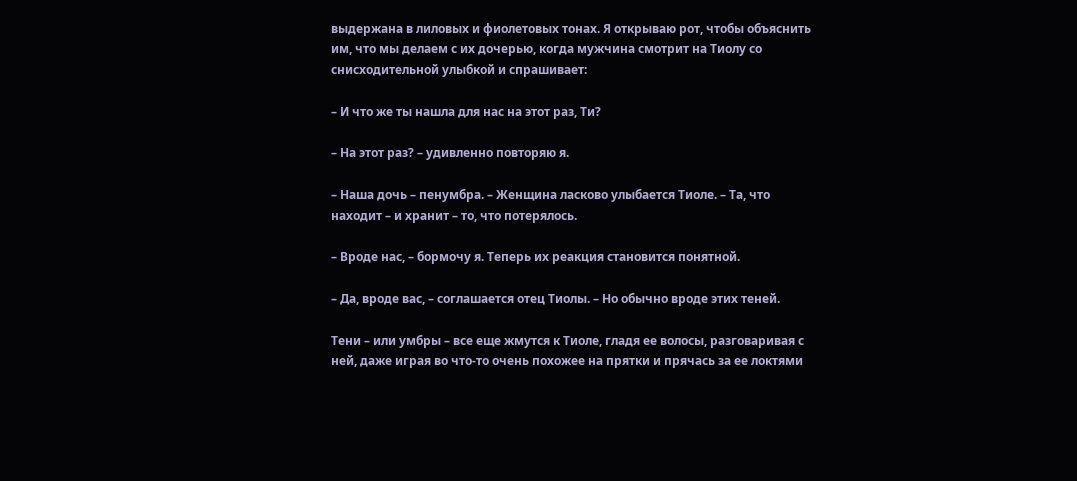выдержана в лиловых и фиолетовых тонах. Я открываю рот, чтобы объяснить им, что мы делаем с их дочерью, когда мужчина смотрит на Тиолу со снисходительной улыбкой и спрашивает:

– И что же ты нашла для нас на этот раз, Ти?

– На этот раз? – удивленно повторяю я.

– Наша дочь – пенумбра. – Женщина ласково улыбается Тиоле. – Та, что находит – и хранит – то, что потерялось.

– Вроде нас, – бормочу я. Теперь их реакция становится понятной.

– Да, вроде вас, – соглашается отец Тиолы. – Но обычно вроде этих теней.

Тени – или умбры – все еще жмутся к Тиоле, гладя ее волосы, разговаривая с ней, даже играя во что-то очень похожее на прятки и прячась за ее локтями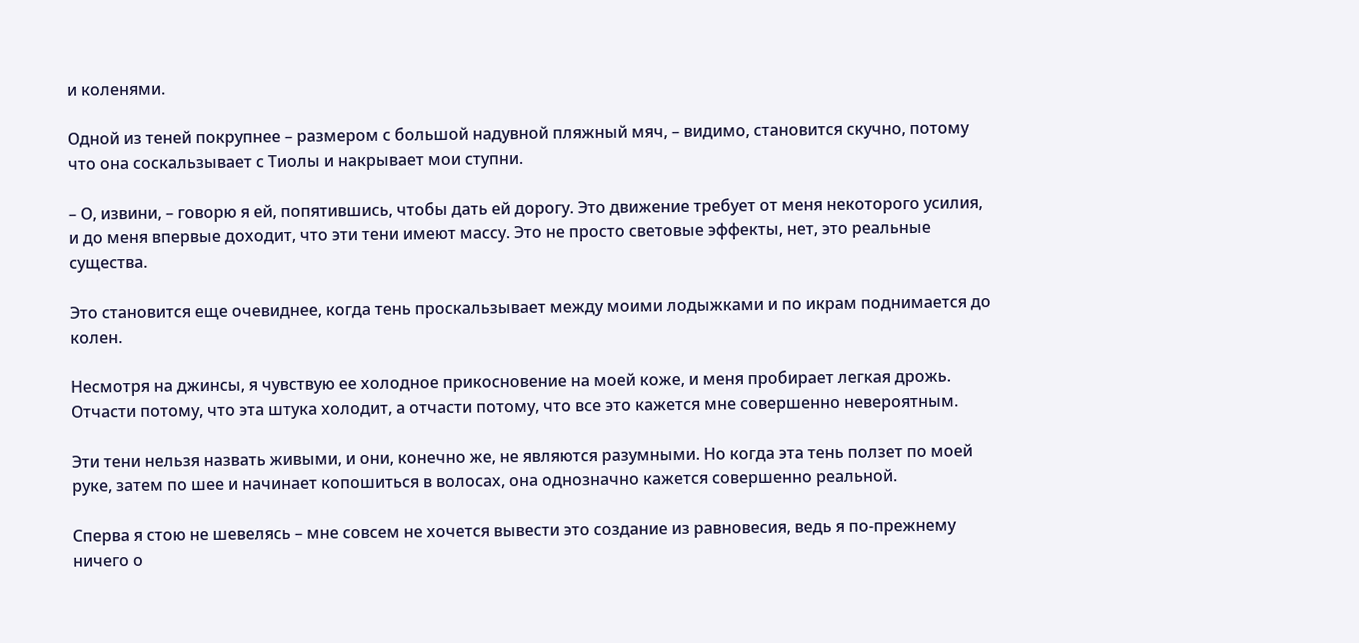и коленями.

Одной из теней покрупнее – размером с большой надувной пляжный мяч, – видимо, становится скучно, потому что она соскальзывает с Тиолы и накрывает мои ступни.

– О, извини, – говорю я ей, попятившись, чтобы дать ей дорогу. Это движение требует от меня некоторого усилия, и до меня впервые доходит, что эти тени имеют массу. Это не просто световые эффекты, нет, это реальные существа.

Это становится еще очевиднее, когда тень проскальзывает между моими лодыжками и по икрам поднимается до колен.

Несмотря на джинсы, я чувствую ее холодное прикосновение на моей коже, и меня пробирает легкая дрожь. Отчасти потому, что эта штука холодит, а отчасти потому, что все это кажется мне совершенно невероятным.

Эти тени нельзя назвать живыми, и они, конечно же, не являются разумными. Но когда эта тень ползет по моей руке, затем по шее и начинает копошиться в волосах, она однозначно кажется совершенно реальной.

Сперва я стою не шевелясь – мне совсем не хочется вывести это создание из равновесия, ведь я по-прежнему ничего о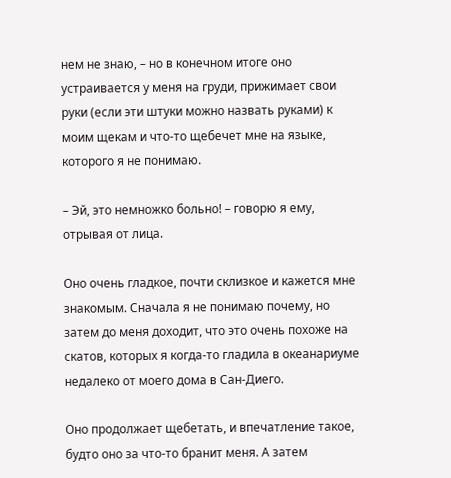нем не знаю, – но в конечном итоге оно устраивается у меня на груди, прижимает свои руки (если эти штуки можно назвать руками) к моим щекам и что-то щебечет мне на языке, которого я не понимаю.

– Эй, это немножко больно! – говорю я ему, отрывая от лица.

Оно очень гладкое, почти склизкое и кажется мне знакомым. Сначала я не понимаю почему, но затем до меня доходит, что это очень похоже на скатов, которых я когда-то гладила в океанариуме недалеко от моего дома в Сан-Диего.

Оно продолжает щебетать, и впечатление такое, будто оно за что-то бранит меня. А затем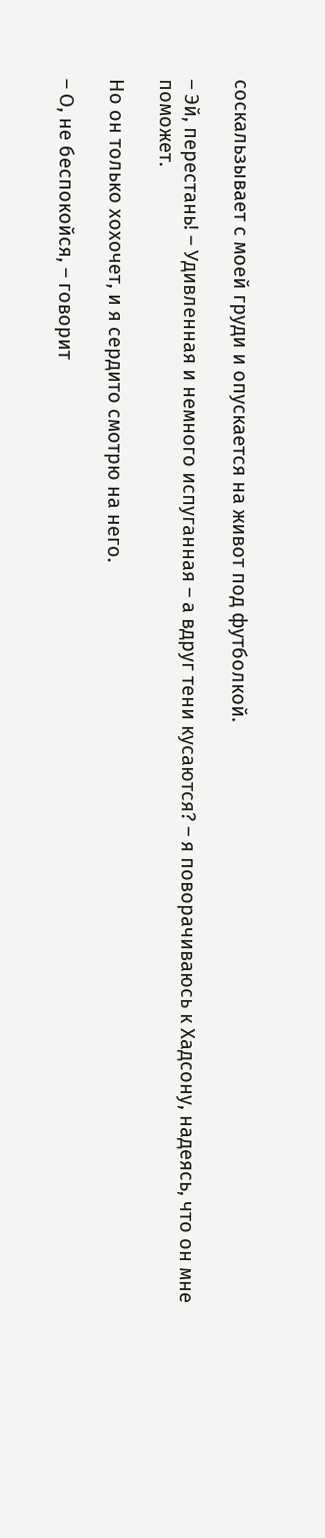соскальзывает с моей груди и опускается на живот под футболкой.

– Эй, перестань! – Удивленная и немного испуганная – а вдруг тени кусаются? – я поворачиваюсь к Хадсону, надеясь, что он мне поможет.

Но он только хохочет, и я сердито смотрю на него.

– О, не беспокойся, – говорит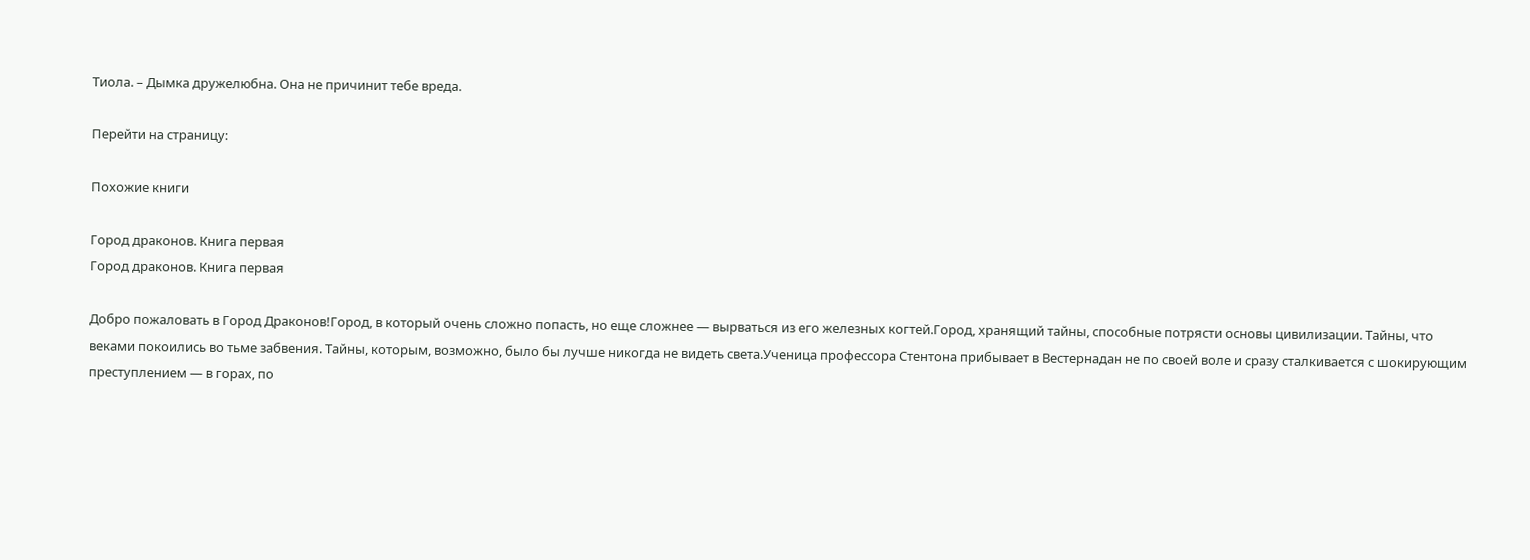Тиола. – Дымка дружелюбна. Она не причинит тебе вреда.

Перейти на страницу:

Похожие книги

Город драконов. Книга первая
Город драконов. Книга первая

Добро пожаловать в Город Драконов!Город, в который очень сложно попасть, но еще сложнее — вырваться из его железных когтей.Город, хранящий тайны, способные потрясти основы цивилизации. Тайны, что веками покоились во тьме забвения. Тайны, которым, возможно, было бы лучше никогда не видеть света.Ученица профессора Стентона прибывает в Вестернадан не по своей воле и сразу сталкивается с шокирующим преступлением — в горах, по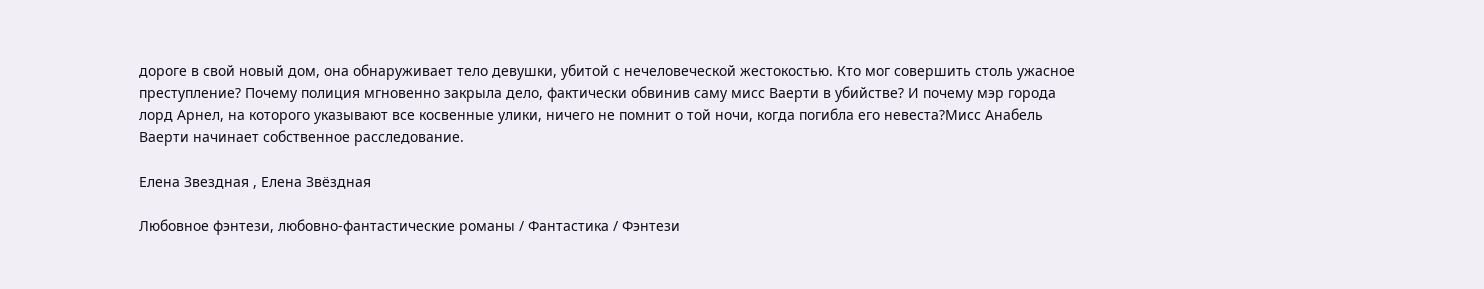дороге в свой новый дом, она обнаруживает тело девушки, убитой с нечеловеческой жестокостью. Кто мог совершить столь ужасное преступление? Почему полиция мгновенно закрыла дело, фактически обвинив саму мисс Ваерти в убийстве? И почему мэр города лорд Арнел, на которого указывают все косвенные улики, ничего не помнит о той ночи, когда погибла его невеста?Мисс Анабель Ваерти начинает собственное расследование.

Елена Звездная , Елена Звёздная

Любовное фэнтези, любовно-фантастические романы / Фантастика / Фэнтези